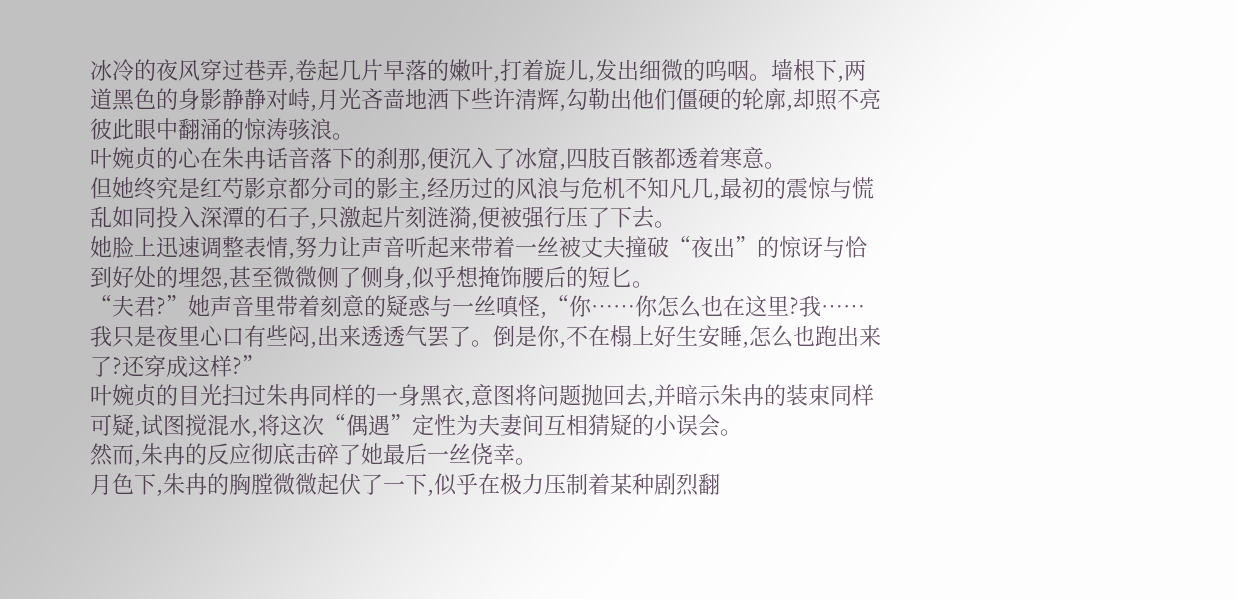冰冷的夜风穿过巷弄,卷起几片早落的嫩叶,打着旋儿,发出细微的呜咽。墙根下,两道黑色的身影静静对峙,月光吝啬地洒下些许清辉,勾勒出他们僵硬的轮廓,却照不亮彼此眼中翻涌的惊涛骇浪。
叶婉贞的心在朱冉话音落下的刹那,便沉入了冰窟,四肢百骸都透着寒意。
但她终究是红芍影京都分司的影主,经历过的风浪与危机不知凡几,最初的震惊与慌乱如同投入深潭的石子,只激起片刻涟漪,便被强行压了下去。
她脸上迅速调整表情,努力让声音听起来带着一丝被丈夫撞破“夜出”的惊讶与恰到好处的埋怨,甚至微微侧了侧身,似乎想掩饰腰后的短匕。
“夫君?”她声音里带着刻意的疑惑与一丝嗔怪,“你……你怎么也在这里?我……我只是夜里心口有些闷,出来透透气罢了。倒是你,不在榻上好生安睡,怎么也跑出来了?还穿成这样?”
叶婉贞的目光扫过朱冉同样的一身黑衣,意图将问题抛回去,并暗示朱冉的装束同样可疑,试图搅混水,将这次“偶遇”定性为夫妻间互相猜疑的小误会。
然而,朱冉的反应彻底击碎了她最后一丝侥幸。
月色下,朱冉的胸膛微微起伏了一下,似乎在极力压制着某种剧烈翻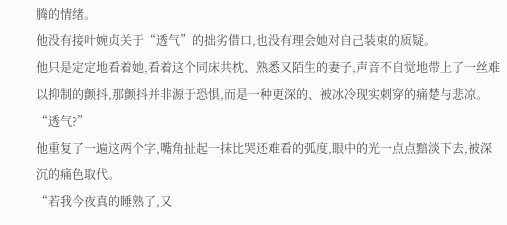腾的情绪。
他没有接叶婉贞关于“透气”的拙劣借口,也没有理会她对自己装束的质疑。
他只是定定地看着她,看着这个同床共枕、熟悉又陌生的妻子,声音不自觉地带上了一丝难以抑制的颤抖,那颤抖并非源于恐惧,而是一种更深的、被冰冷现实刺穿的痛楚与悲凉。
“透气?”
他重复了一遍这两个字,嘴角扯起一抹比哭还难看的弧度,眼中的光一点点黯淡下去,被深沉的痛色取代。
“若我今夜真的睡熟了,又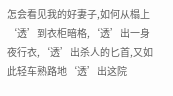怎会看见我的好妻子,如何从榻上‘透’到衣柜暗格,‘透’出一身夜行衣,‘透’出杀人的匕首,又如此轻车熟路地‘透’出这院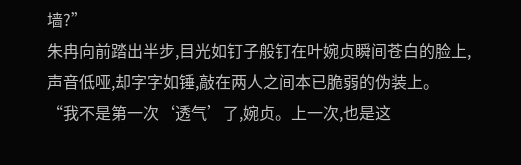墙?”
朱冉向前踏出半步,目光如钉子般钉在叶婉贞瞬间苍白的脸上,声音低哑,却字字如锤,敲在两人之间本已脆弱的伪装上。
“我不是第一次‘透气’了,婉贞。上一次,也是这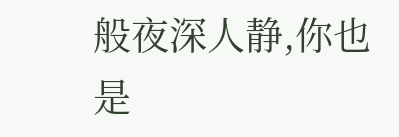般夜深人静,你也是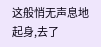这般悄无声息地起身,去了